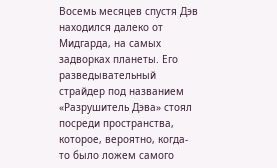Восемь месяцев спустя Дэв находился далеко от Мидгарда, на самых задворках планеты. Его разведывательный страйдер под названием «Разрушитель Дэва» стоял посреди пространства, которое, вероятно, когда-то было ложем самого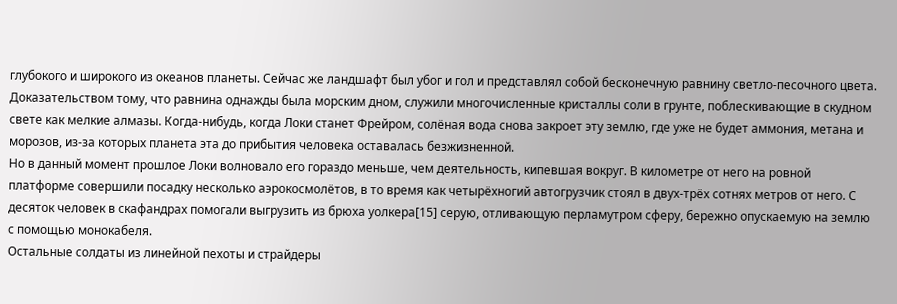глубокого и широкого из океанов планеты. Сейчас же ландшафт был убог и гол и представлял собой бесконечную равнину светло-песочного цвета. Доказательством тому, что равнина однажды была морским дном, служили многочисленные кристаллы соли в грунте, поблескивающие в скудном свете как мелкие алмазы. Когда-нибудь, когда Локи станет Фрейром, солёная вода снова закроет эту землю, где уже не будет аммония, метана и морозов, из-за которых планета эта до прибытия человека оставалась безжизненной.
Но в данный момент прошлое Локи волновало его гораздо меньше, чем деятельность, кипевшая вокруг. В километре от него на ровной платформе совершили посадку несколько аэрокосмолётов, в то время как четырёхногий автогрузчик стоял в двух-трёх сотнях метров от него. С десяток человек в скафандрах помогали выгрузить из брюха уолкера[15] серую, отливающую перламутром сферу, бережно опускаемую на землю с помощью монокабеля.
Остальные солдаты из линейной пехоты и страйдеры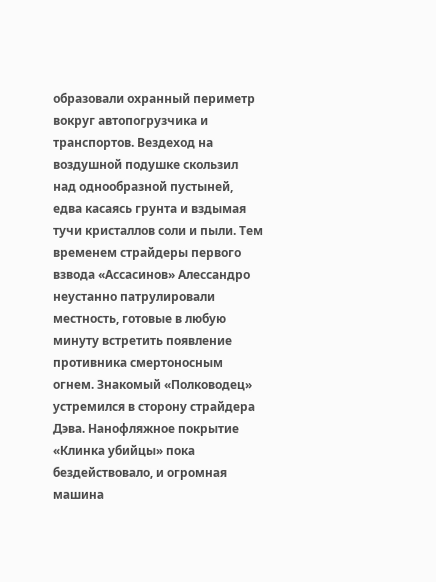образовали охранный периметр вокруг автопогрузчика и транспортов. Вездеход на воздушной подушке скользил над однообразной пустыней, едва касаясь грунта и вздымая тучи кристаллов соли и пыли. Тем временем страйдеры первого взвода «Ассасинов» Алессандро неустанно патрулировали местность, готовые в любую минуту встретить появление противника смертоносным огнем. Знакомый «Полководец» устремился в сторону страйдера Дэва. Нанофляжное покрытие «Клинка убийцы» пока бездействовало, и огромная машина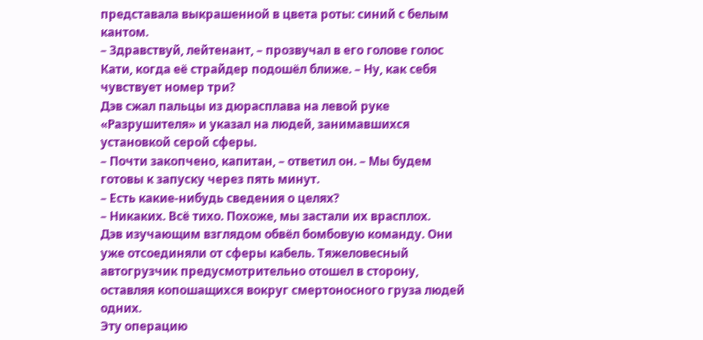представала выкрашенной в цвета роты: синий с белым кантом.
– Здравствуй, лейтенант, – прозвучал в его голове голос Кати, когда её страйдер подошёл ближе. – Ну, как себя чувствует номер три?
Дэв сжал пальцы из дюрасплава на левой руке «Разрушителя» и указал на людей, занимавшихся установкой серой сферы.
– Почти закопчено, капитан, – ответил он. – Мы будем готовы к запуску через пять минут.
– Есть какие-нибудь сведения о целях?
– Никаких. Всё тихо. Похоже, мы застали их врасплох.
Дэв изучающим взглядом обвёл бомбовую команду. Они уже отсоединяли от сферы кабель. Тяжеловесный автогрузчик предусмотрительно отошел в сторону, оставляя копошащихся вокруг смертоносного груза людей одних.
Эту операцию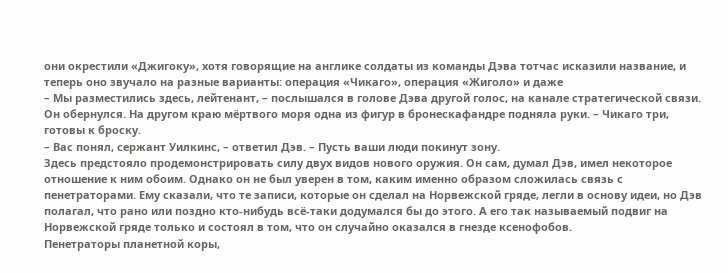они окрестили «Джигоку», хотя говорящие на англике солдаты из команды Дэва тотчас исказили название, и теперь оно звучало на разные варианты: операция «Чикаго», операция «Жиголо» и даже
– Мы разместились здесь, лейтенант, – послышался в голове Дэва другой голос, на канале стратегической связи. Он обернулся. На другом краю мёртвого моря одна из фигур в бронескафандре подняла руки. – Чикаго три, готовы к броску.
– Вас понял, сержант Уилкинс, – ответил Дэв. – Пусть ваши люди покинут зону.
Здесь предстояло продемонстрировать силу двух видов нового оружия. Он сам, думал Дэв, имел некоторое отношение к ним обоим. Однако он не был уверен в том, каким именно образом сложилась связь с пенетраторами. Ему сказали, что те записи, которые он сделал на Норвежской гряде, легли в основу идеи, но Дэв полагал, что рано или поздно кто-нибудь всё-таки додумался бы до этого. А его так называемый подвиг на Норвежской гряде только и состоял в том, что он случайно оказался в гнезде ксенофобов.
Пенетраторы планетной коры,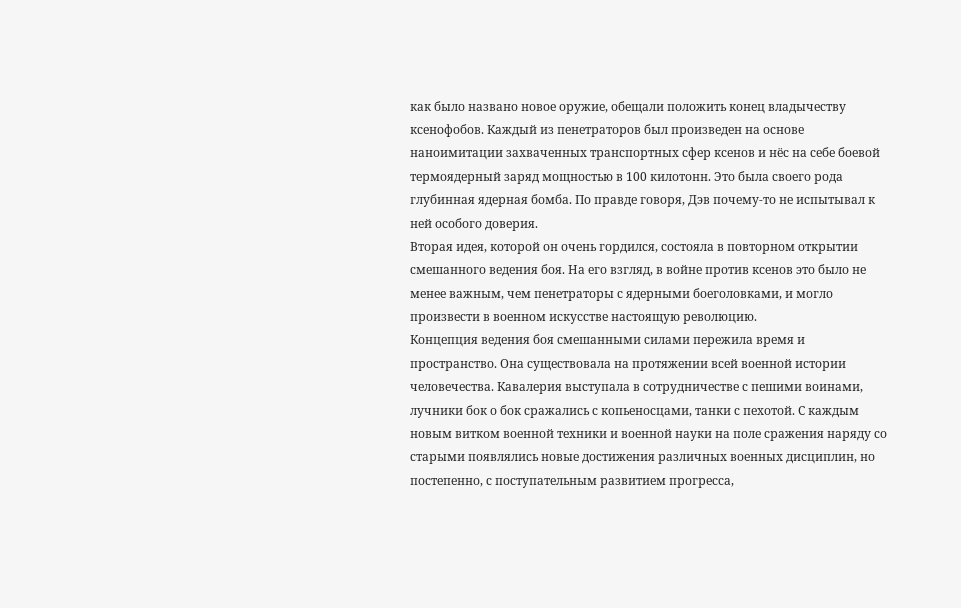как было названо новое оружие, обещали положить конец владычеству ксенофобов. Каждый из пенетраторов был произведен на основе наноимитации захваченных транспортных сфер ксенов и нёс на себе боевой термоядерный заряд мощностью в 100 килотонн. Это была своего рода глубинная ядерная бомба. По правде говоря, Дэв почему-то не испытывал к ней особого доверия.
Вторая идея, которой он очень гордился, состояла в повторном открытии смешанного ведения боя. На его взгляд, в войне против ксенов это было не менее важным, чем пенетраторы с ядерными боеголовками, и могло произвести в военном искусстве настоящую революцию.
Концепция ведения боя смешанными силами пережила время и пространство. Она существовала на протяжении всей военной истории человечества. Кавалерия выступала в сотрудничестве с пешими воинами, лучники бок о бок сражались с копьеносцами, танки с пехотой. С каждым новым витком военной техники и военной науки на поле сражения наряду со старыми появлялись новые достижения различных военных дисциплин, но постепенно, с поступательным развитием прогресса,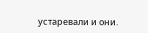устаревали и они.